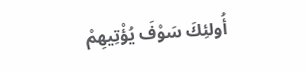أُولئِكَ سَوْفَ يُؤْتِيهِمْ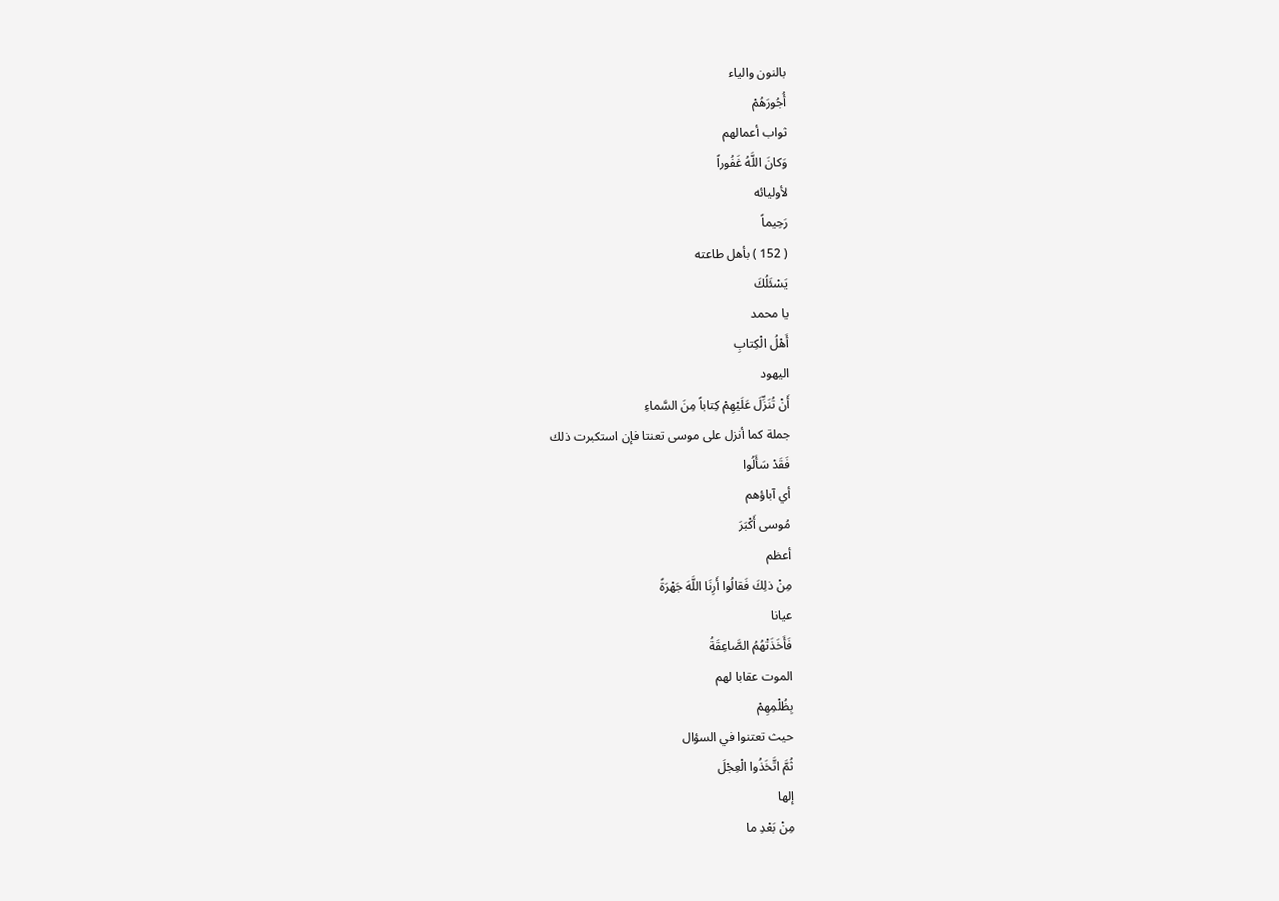بالنون والياء
أُجُورَهُمْ
ثواب أعمالهم
وَكانَ اللَّهُ غَفُوراً
لأوليائه
رَحِيماً
( 152 ) بأهل طاعته
يَسْئَلُكَ
يا محمد
أَهْلُ الْكِتابِ
اليهود
أَنْ تُنَزِّلَ عَلَيْهِمْ كِتاباً مِنَ السَّماءِ
جملة كما أنزل على موسى تعنتا فإن استكبرت ذلك
فَقَدْ سَأَلُوا
أي آباؤهم
مُوسى أَكْبَرَ
أعظم
مِنْ ذلِكَ فَقالُوا أَرِنَا اللَّهَ جَهْرَةً
عيانا
فَأَخَذَتْهُمُ الصَّاعِقَةُ
الموت عقابا لهم
بِظُلْمِهِمْ
حيث تعتنوا في السؤال
ثُمَّ اتَّخَذُوا الْعِجْلَ
إلها
مِنْ بَعْدِ ما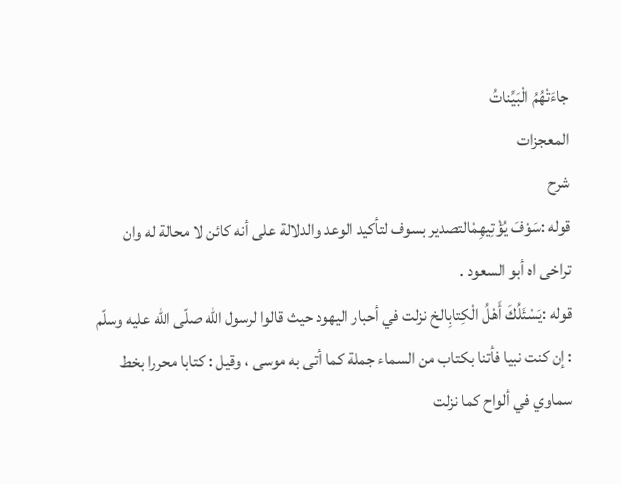جاءَتْهُمُ الْبَيِّناتُ
المعجزات
شرح
قوله :سَوْفَ يُؤْتِيهِمْالتصدير بسوف لتأكيد الوعد والدلالة على أنه كائن لا محالة له وان تراخى اه أبو السعود .
قوله :يَسْئَلُكَ أَهْلُ الْكِتابِالخ نزلت في أحبار اليهود حيث قالوا لرسول اللّه صلّى اللّه عليه وسلّم : إن كنت نبيا فأتنا بكتاب من السماء جملة كما أتى به موسى ، وقيل : كتابا محررا بخط سماوي في ألواح كما نزلت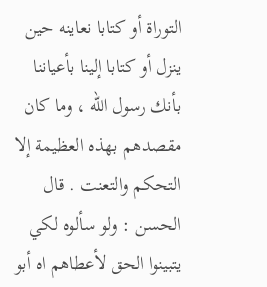التوراة أو كتابا نعاينه حين ينزل أو كتابا إلينا بأعياننا بأنك رسول اللّه ، وما كان مقصدهم بهذه العظيمة إلا التحكم والتعنت . قال الحسن : ولو سألوه لكي يتبينوا الحق لأعطاهم اه أبو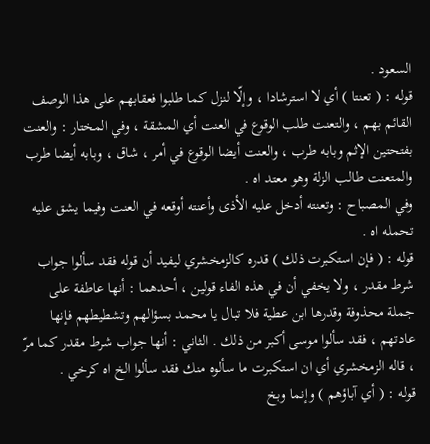السعود .
قوله : ( تعنتا ) أي لا استرشادا ، وإلّا لنزل كما طلبوا فعقابهم على هذا الوصف القائم بهم ، والتعنت طلب الوقوع في العنت أي المشقة ، وفي المختار : والعنت بفتحتين الإثم وبابه طرب ، والعنت أيضا الوقوع في أمر ، شاق ، وبابه أيضا طرب والمتعنت طالب الزلة وهو معتد اه .
وفي المصباح : وتعنته أدخل عليه الأذى وأعنته أوقعه في العنت وفيما يشق عليه تحمله اه .
قوله : ( فإن استكبرت ذلك ) قدره كالزمخشري ليفيد أن قوله فقد سألوا جواب شرط مقدر ، ولا يخفي أن في هذه الفاء قولين ، أحدهما : أنها عاطفة على جملة محذوفة وقدرها ابن عطية فلا تبال يا محمد بسؤالهم وتشطيطهم فإنها عادتهم ، فقد سألوا موسى أكبر من ذلك . الثاني : أنها جواب شرط مقدر كما مرّ ، قاله الزمخشري أي ان استكبرت ما سألوه منك فقد سألوا الخ اه كرخي .
قوله : ( أي آباؤهم ) وإنما وبخ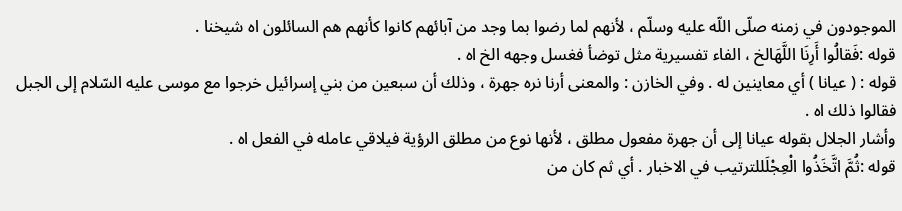الموجودون في زمنه صلّى اللّه عليه وسلّم ، لأنهم لما رضوا بما وجد من آبائهم كانوا كأنهم هم السائلون اه شيخنا .
قوله :فَقالُوا أَرِنَا اللَّهَالخ ، الفاء تفسيرية مثل توضأ فغسل وجهه الخ اه .
قوله : ( عيانا ) أي معاينين له . وفي الخازن : والمعنى أرنا نره جهرة ، وذلك أن سبعين من بني إسرائيل خرجوا مع موسى عليه السّلام إلى الجبل فقالوا ذلك اه .
وأشار الجلال بقوله عيانا إلى أن جهرة مفعول مطلق ، لأنها نوع من مطلق الرؤية فيلاقي عامله في الفعل اه .
قوله :ثُمَّ اتَّخَذُوا الْعِجْلَللترتيب في الاخبار . أي ثم كان من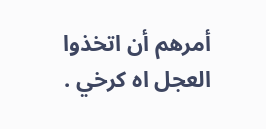أمرهم أن اتخذوا العجل اه كرخي .